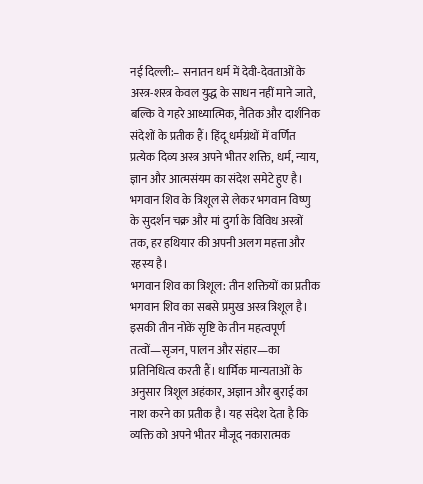नई दिल्ली:– सनातन धर्म में देवी-देवताओं के अस्त्र-शस्त्र केवल युद्ध के साधन नहीं माने जाते, बल्कि वे गहरे आध्यात्मिक, नैतिक और दार्शनिक संदेशों के प्रतीक हैं। हिंदू धर्मग्रंथों में वर्णित प्रत्येक दिव्य अस्त्र अपने भीतर शक्ति, धर्म, न्याय, ज्ञान और आत्मसंयम का संदेश समेटे हुए है। भगवान शिव के त्रिशूल से लेकर भगवान विष्णु के सुदर्शन चक्र और मां दुर्गा के विविध अस्त्रों तक, हर हथियार की अपनी अलग महत्ता और रहस्य है।
भगवान शिव का त्रिशूल: तीन शक्तियों का प्रतीक
भगवान शिव का सबसे प्रमुख अस्त्र त्रिशूल है। इसकी तीन नोकें सृष्टि के तीन महत्वपूर्ण तत्वों—सृजन, पालन और संहार—का प्रतिनिधित्व करती हैं। धार्मिक मान्यताओं के अनुसार त्रिशूल अहंकार, अज्ञान और बुराई का नाश करने का प्रतीक है। यह संदेश देता है कि व्यक्ति को अपने भीतर मौजूद नकारात्मक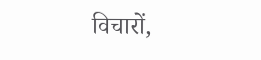विचारों,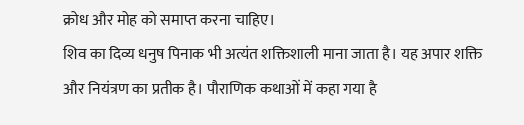क्रोध और मोह को समाप्त करना चाहिए।
शिव का दिव्य धनुष पिनाक भी अत्यंत शक्तिशाली माना जाता है। यह अपार शक्ति और नियंत्रण का प्रतीक है। पौराणिक कथाओं में कहा गया है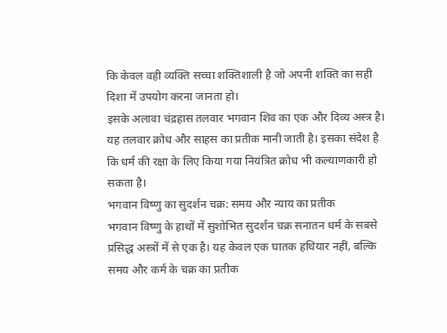कि केवल वही व्यक्ति सच्चा शक्तिशाली है जो अपनी शक्ति का सही दिशा में उपयोग करना जानता हो।
इसके अलावा चंद्रहास तलवार भगवान शिव का एक और दिव्य अस्त्र है। यह तलवार क्रोध और साहस का प्रतीक मानी जाती है। इसका संदेश है कि धर्म की रक्षा के लिए किया गया नियंत्रित क्रोध भी कल्याणकारी हो सकता है।
भगवान विष्णु का सुदर्शन चक्र: समय और न्याय का प्रतीक
भगवान विष्णु के हाथों में सुशोभित सुदर्शन चक्र सनातन धर्म के सबसे प्रसिद्ध अस्त्रों में से एक है। यह केवल एक घातक हथियार नहीं, बल्कि समय और कर्म के चक्र का प्रतीक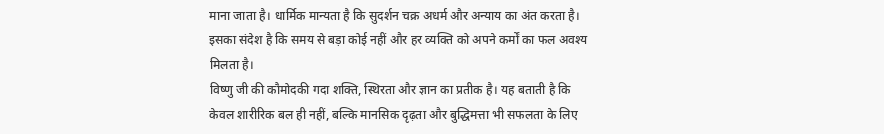माना जाता है। धार्मिक मान्यता है कि सुदर्शन चक्र अधर्म और अन्याय का अंत करता है। इसका संदेश है कि समय से बड़ा कोई नहीं और हर व्यक्ति को अपने कर्मों का फल अवश्य मिलता है।
विष्णु जी की कौमोदकी गदा शक्ति, स्थिरता और ज्ञान का प्रतीक है। यह बताती है कि केवल शारीरिक बल ही नहीं, बल्कि मानसिक दृढ़ता और बुद्धिमत्ता भी सफलता के लिए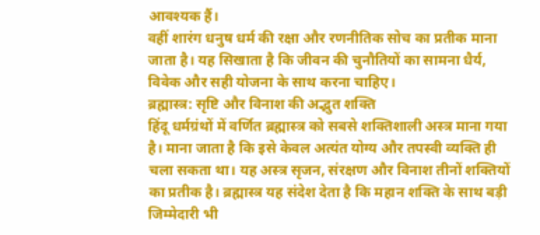आवश्यक हैं।
वहीं शारंग धनुष धर्म की रक्षा और रणनीतिक सोच का प्रतीक माना जाता है। यह सिखाता है कि जीवन की चुनौतियों का सामना धैर्य, विवेक और सही योजना के साथ करना चाहिए।
ब्रह्मास्त्र: सृष्टि और विनाश की अद्भुत शक्ति
हिंदू धर्मग्रंथों में वर्णित ब्रह्मास्त्र को सबसे शक्तिशाली अस्त्र माना गया है। माना जाता है कि इसे केवल अत्यंत योग्य और तपस्वी व्यक्ति ही चला सकता था। यह अस्त्र सृजन, संरक्षण और विनाश तीनों शक्तियों का प्रतीक है। ब्रह्मास्त्र यह संदेश देता है कि महान शक्ति के साथ बड़ी जिम्मेदारी भी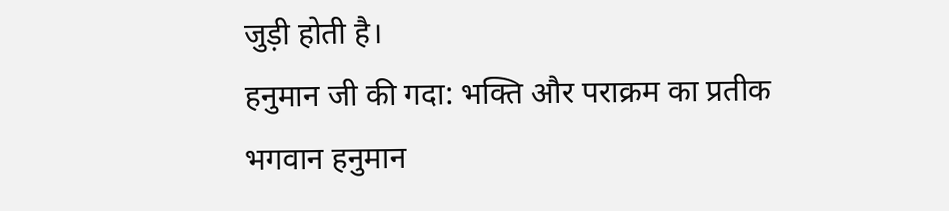जुड़ी होती है।
हनुमान जी की गदा: भक्ति और पराक्रम का प्रतीक
भगवान हनुमान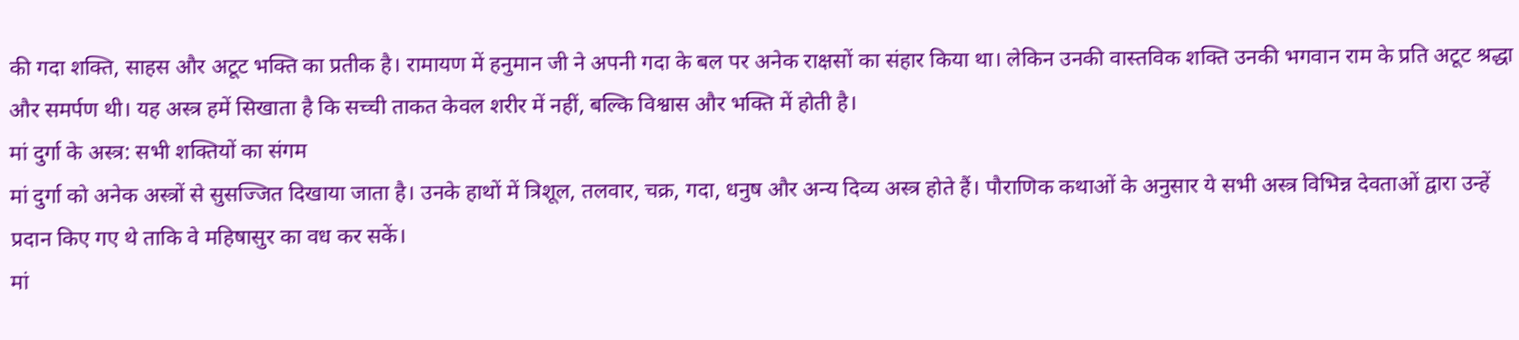की गदा शक्ति, साहस और अटूट भक्ति का प्रतीक है। रामायण में हनुमान जी ने अपनी गदा के बल पर अनेक राक्षसों का संहार किया था। लेकिन उनकी वास्तविक शक्ति उनकी भगवान राम के प्रति अटूट श्रद्धा और समर्पण थी। यह अस्त्र हमें सिखाता है कि सच्ची ताकत केवल शरीर में नहीं, बल्कि विश्वास और भक्ति में होती है।
मां दुर्गा के अस्त्र: सभी शक्तियों का संगम
मां दुर्गा को अनेक अस्त्रों से सुसज्जित दिखाया जाता है। उनके हाथों में त्रिशूल, तलवार, चक्र, गदा, धनुष और अन्य दिव्य अस्त्र होते हैं। पौराणिक कथाओं के अनुसार ये सभी अस्त्र विभिन्न देवताओं द्वारा उन्हें प्रदान किए गए थे ताकि वे महिषासुर का वध कर सकें।
मां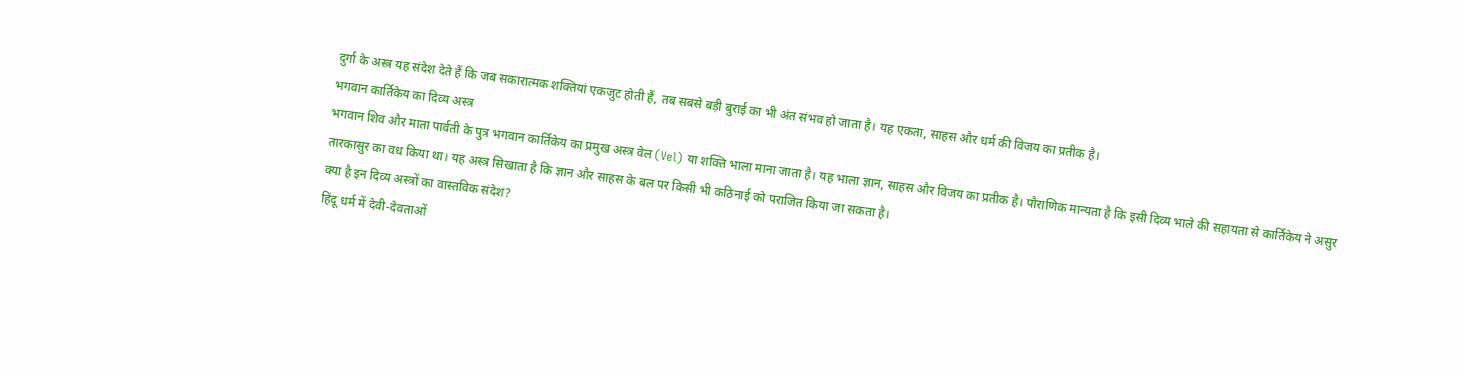दुर्गा के अस्त्र यह संदेश देते हैं कि जब सकारात्मक शक्तियां एकजुट होती हैं, तब सबसे बड़ी बुराई का भी अंत संभव हो जाता है। यह एकता, साहस और धर्म की विजय का प्रतीक है।
भगवान कार्तिकेय का दिव्य अस्त्र
भगवान शिव और माता पार्वती के पुत्र भगवान कार्तिकेय का प्रमुख अस्त्र वेल (Vel) या शक्ति भाला माना जाता है। यह भाला ज्ञान, साहस और विजय का प्रतीक है। पौराणिक मान्यता है कि इसी दिव्य भाले की सहायता से कार्तिकेय ने असुर तारकासुर का वध किया था। यह अस्त्र सिखाता है कि ज्ञान और साहस के बल पर किसी भी कठिनाई को पराजित किया जा सकता है।
क्या है इन दिव्य अस्त्रों का वास्तविक संदेश?
हिंदू धर्म में देवी-देवताओं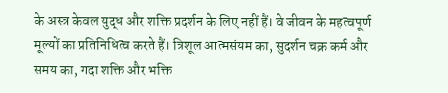के अस्त्र केवल युद्ध और शक्ति प्रदर्शन के लिए नहीं हैं। वे जीवन के महत्वपूर्ण मूल्यों का प्रतिनिधित्व करते हैं। त्रिशूल आत्मसंयम का, सुदर्शन चक्र कर्म और समय का, गदा शक्ति और भक्ति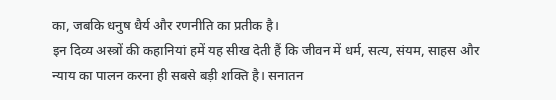का, जबकि धनुष धैर्य और रणनीति का प्रतीक है।
इन दिव्य अस्त्रों की कहानियां हमें यह सीख देती हैं कि जीवन में धर्म, सत्य, संयम, साहस और न्याय का पालन करना ही सबसे बड़ी शक्ति है। सनातन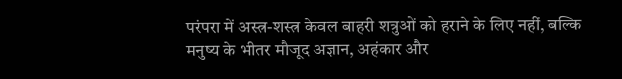परंपरा में अस्त्र-शस्त्र केवल बाहरी शत्रुओं को हराने के लिए नहीं, बल्कि मनुष्य के भीतर मौजूद अज्ञान, अहंकार और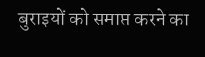बुराइयों को समाप्त करने का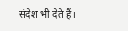संदेश भी देते हैं।